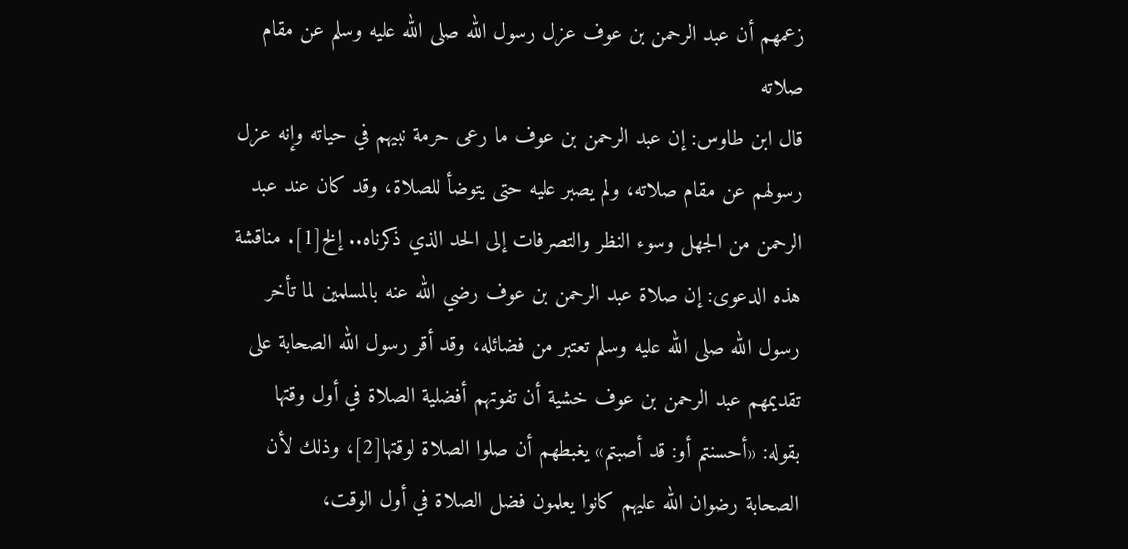زعمهم أن عبد الرحمن بن عوف عزل رسول الله صلى الله عليه وسلم عن مقام صلاته
قال ابن طاوس: إن عبد الرحمن بن عوف ما رعى حرمة نبيهم في حياته وإنه عزل رسولهم عن مقام صلاته، ولم يصبر عليه حتى يتوضأ للصلاة، وقد كان عند عبد الرحمن من الجهل وسوء النظر والتصرفات إلى الحد الذي ذكرناه.. إلخ[1]. مناقشة هذه الدعوى: إن صلاة عبد الرحمن بن عوف رضي الله عنه بالمسلمين لما تأخر رسول الله صلى الله عليه وسلم تعتبر من فضائله، وقد أقر رسول الله الصحابة على تقديمهم عبد الرحمن بن عوف خشية أن تفوتهم أفضلية الصلاة في أول وقتها بقوله: «أحسنتم أو: قد أصبتم» يغبطهم أن صلوا الصلاة لوقتها[2]، وذلك لأن الصحابة رضوان الله عليهم كانوا يعلمون فضل الصلاة في أول الوقت،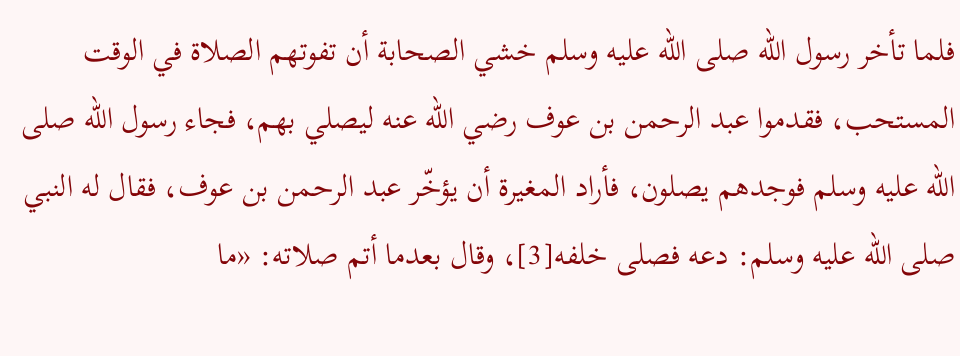فلما تأخر رسول الله صلى الله عليه وسلم خشي الصحابة أن تفوتهم الصلاة في الوقت المستحب، فقدموا عبد الرحمن بن عوف رضي الله عنه ليصلي بهم، فجاء رسول الله صلى الله عليه وسلم فوجدهم يصلون، فأراد المغيرة أن يؤخّر عبد الرحمن بن عوف، فقال له النبي صلى الله عليه وسلم: دعه فصلى خلفه[3]، وقال بعدما أتم صلاته: «ما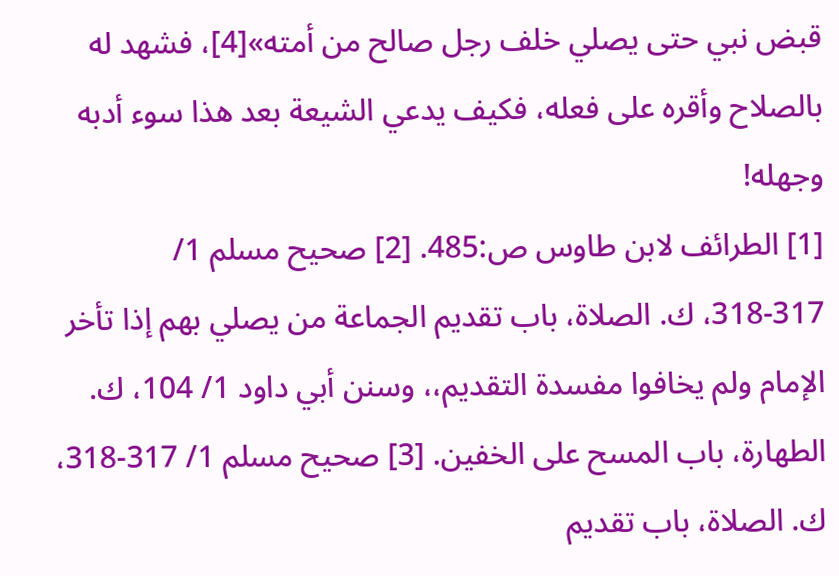قبض نبي حتى يصلي خلف رجل صالح من أمته»[4]، فشهد له بالصلاح وأقره على فعله، فكيف يدعي الشيعة بعد هذا سوء أدبه وجهله!
[1] الطرائف لابن طاوس ص:485. [2] صحيح مسلم 1/ 317-318، ك. الصلاة، باب تقديم الجماعة من يصلي بهم إذا تأخر الإمام ولم يخافوا مفسدة التقديم،، وسنن أبي داود 1/ 104، ك. الطهارة، باب المسح على الخفين. [3] صحيح مسلم 1/ 317-318، ك. الصلاة، باب تقديم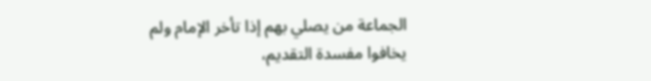الجماعة من يصلي بهم إذا تأخر الإمام ولم يخافوا مفسدة التقديم،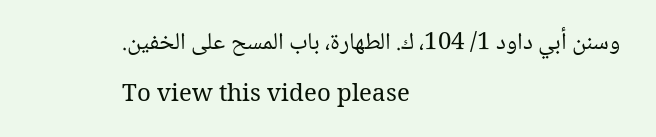وسنن أبي داود 1/ 104، ك. الطهارة، باب المسح على الخفين.
To view this video please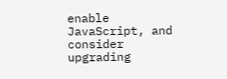enable JavaScript, and consider upgrading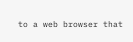to a web browser that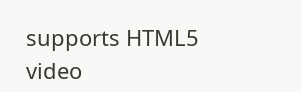supports HTML5 video